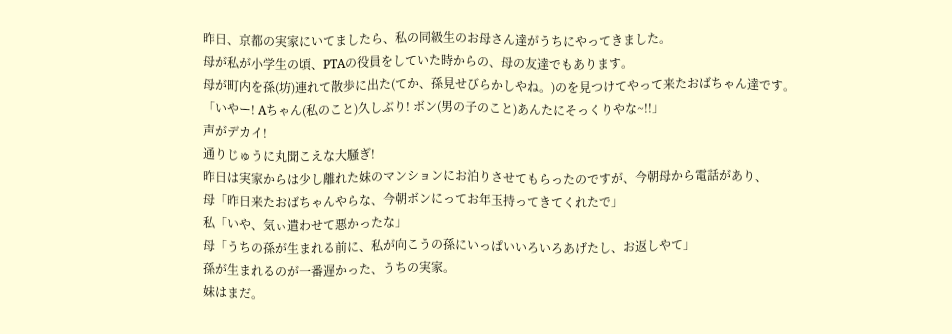昨日、京都の実家にいてましたら、私の同級生のお母さん達がうちにやってきました。
母が私が小学生の頃、PTAの役員をしていた時からの、母の友達でもあります。
母が町内を孫(坊)連れて散歩に出た(てか、孫見せびらかしやね。)のを見つけてやって来たおばちゃん達です。
「いやー! Aちゃん(私のこと)久しぶり! ボン(男の子のこと)あんたにそっくりやな~!!」
声がデカイ!
通りじゅうに丸聞こえな大騒ぎ!
昨日は実家からは少し離れた妹のマンションにお泊りさせてもらったのですが、今朝母から電話があり、
母「昨日来たおばちゃんやらな、今朝ボンにってお年玉持ってきてくれたで」
私「いや、気ぃ遣わせて悪かったな」
母「うちの孫が生まれる前に、私が向こうの孫にいっぱいいろいろあげたし、お返しやて」
孫が生まれるのが一番遅かった、うちの実家。
妹はまだ。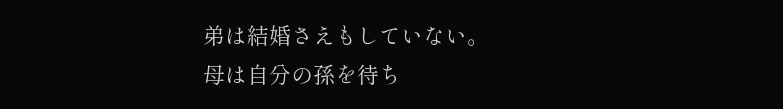弟は結婚さえもしていない。
母は自分の孫を待ち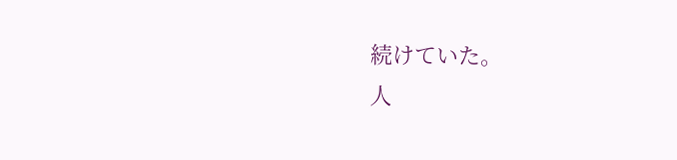続けていた。
人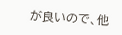が良いので、他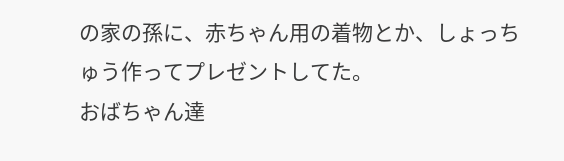の家の孫に、赤ちゃん用の着物とか、しょっちゅう作ってプレゼントしてた。
おばちゃん達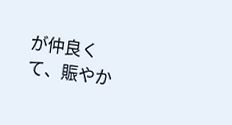が仲良くて、賑やか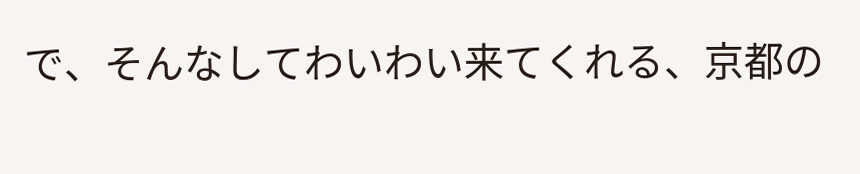で、そんなしてわいわい来てくれる、京都の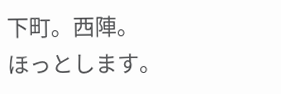下町。西陣。
ほっとします。